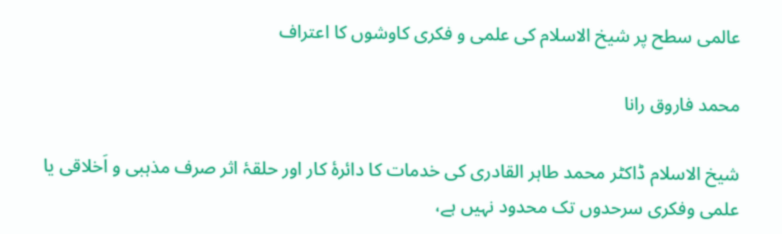عالمی سطح پر شیخ الاسلام کی علمی و فکری کاوشوں کا اعتراف

محمد فاروق رانا

شیخ الاسلام ڈاکٹر محمد طاہر القادری کی خدمات کا دائرۂ کار اور حلقۂ اثر صرف مذہبی و اَخلاقی یا علمی وفکری سرحدوں تک محدود نہیں ہے،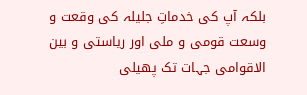بلکہ آپ کی خدماتِ جلیلہ کی وقعت و وسعت قومی و ملی اور ریاستی و بین الاقوامی جہات تک پھیلی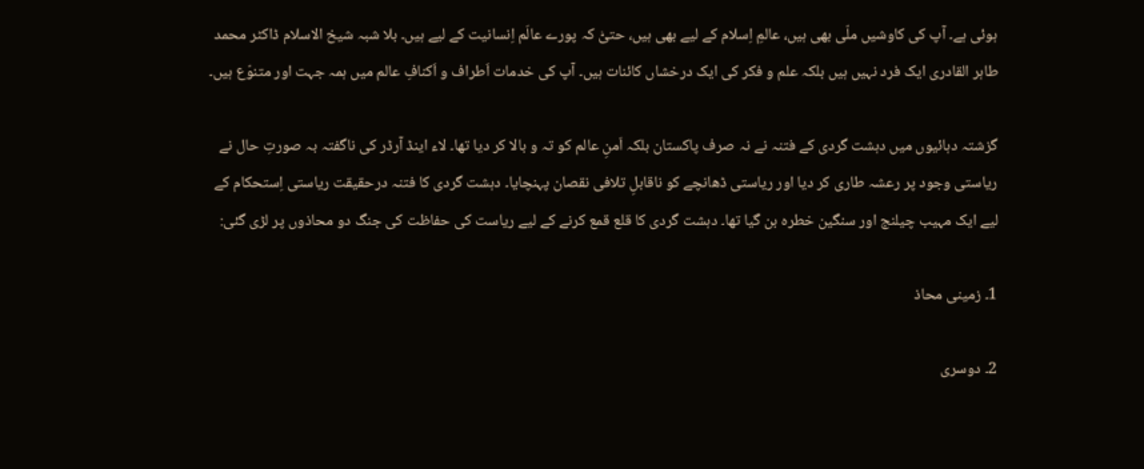ہوئی ہے۔ آپ کی کاوشیں ملّی بھی ہیں، عالمِ اِسلام کے لیے بھی ہیں، حتیّٰ کہ پورے عالَم اِنسانیت کے لیے ہیں۔ بلا شبہ شیخ الاسلام ڈاکٹر محمد طاہر القادری ایک فرد نہیں ہیں بلکہ علم و فکر کی ایک درخشاں کائنات ہیں۔ آپ کی خدمات اَطراف و اَکنافِ عالم میں ہمہ جہت اور متنوّع ہیں۔

گزشتہ دہائیوں میں دہشت گردی کے فتنہ نے نہ صرف پاکستان بلکہ اَمنِ عالم کو تہ و بالا کر دیا تھا۔ لاء اینڈ آرڈر کی ناگفتہ بہ صورتِ حال نے ریاستی وجود پر رعشہ طاری کر دیا اور ریاستی ڈھانچے کو ناقابلِ تلافی نقصان پہنچایا۔ دہشت گردی کا فتنہ درحقیقت ریاستی اِستحکام کے لیے ایک مہیب چیلنج اور سنگین خطرہ بن گیا تھا۔ دہشت گردی کا قلع قمع کرنے کے لیے ریاست کی حفاظت کی جنگ دو محاذوں پر لڑی گئی:

1۔ زمینی محاذ

2۔ دوسری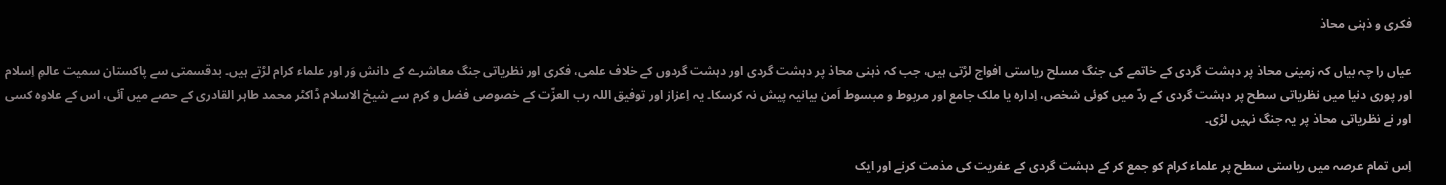فکری و ذہنی محاذ

عیاں را چہ بیاں کہ زمینی محاذ پر دہشت گردی کے خاتمے کی جنگ مسلح ریاستی افواج لڑتی ہیں، جب کہ ذہنی محاذ پر دہشت گردی اور دہشت گردوں کے خلاف علمی، فکری اور نظریاتی جنگ معاشرے کے دانش وَر اور علماء کرام لڑتے ہیں۔ بدقسمتی سے پاکستان سمیت عالمِ اِسلام اور پوری دنیا میں نظریاتی سطح پر دہشت گردی کے ردّ میں کوئی شخص، اِدارہ یا ملک جامع اور مربوط و مبسوط اَمن بیانیہ پیش نہ کرسکا۔ یہ اِعزاز اور توفیق اللہ رب العزّت کے خصوصی فضل و کرم سے شیخ الاسلام ڈاکٹر محمد طاہر القادری کے حصے میں آئی، اس کے علاوہ کسی اور نے نظریاتی محاذ پر یہ جنگ نہیں لڑی۔

اِس تمام عرصہ میں ریاستی سطح پر علماء کرام کو جمع کر کے دہشت گردی کے عفریت کی مذمت کرنے اور ایک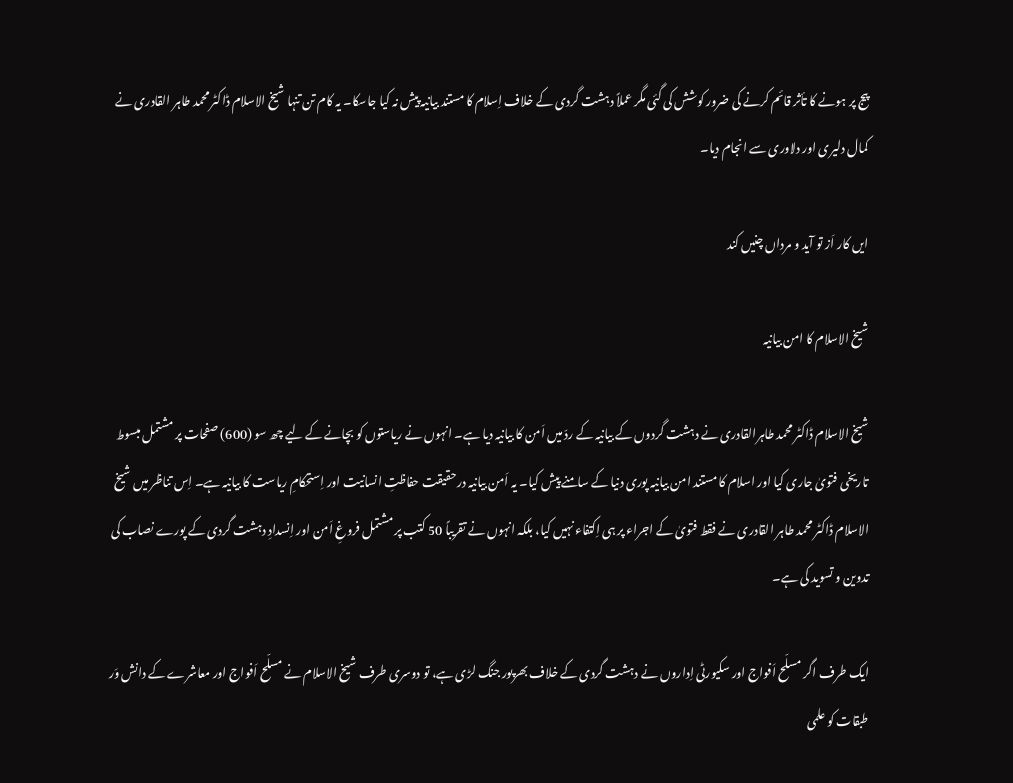پیج پر ہونے کا تأثر قائم کرنے کی ضرور کوشش کی گئی مگر عملاً دہشت گردی کے خلاف اِسلام کا مستند بیانیہ پیش نہ کیا جاسکا۔ یہ کام تن تنہا شیخ الاسلام ڈاکٹر محمد طاہر القادری نے کمال دلیری اور دلاوری سے انجام دیا۔

ایں کار اَز تو آيد و مرداں چنيں کند

شیخ الاسلام کا امن بیانیہ

شیخ الاسلام ڈاکٹر محمد طاہرالقادری نے دہشت گردوں کے بیانیہ کے ردّ میں اَمن کا بیانیہ دیا ہے۔ انہوں نے ریاستوں کو بچانے کے لیے چھ سو (600) صفحات پر مشتمل مبسوط تاریخی فتویٰ جاری کیا اور اسلام کا مستند امن بیانیہ پوری دنیا کے سامنے پیش کیا۔ یہ اَمن بیانیہ درحقیقت حفاظتِ انسانیت اور اِستحکامِ ریاست کا بیانیہ ہے۔ اِس تناظر میں شیخ الاسلام ڈاکٹر محمد طاہر القادری نے فقط فتویٰ کے اجراء پر ہی اِکتفاء نہیں کیا، بلکہ انہوں نے تقریباً 50 کتب پر مشتمل فروغِ اَمن اور اِنسدادِ دہشت گردی کے پورے نصاب کی تدوین و تسوید کی ہے۔

ایک طرف اگر مسلّح اَفواج اور سکیورٹی اِداروں نے دہشت گردی کے خلاف بھرپور جنگ لڑی ہے، تو دوسری طرف شیخ الاسلام نے مسلّح اَفواج اور معاشرے کے دانش وَر طبقات کو علمی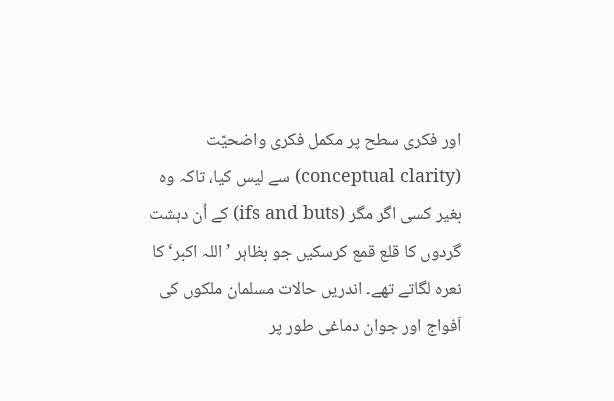اور فکری سطح پر مکمل فکری واضحیّت (conceptual clarity) سے لیس کیا، تاکہ وہ بغیر کسی اگر مگر (ifs and buts) کے اُن دہشت گردوں کا قلع قمع کرسکیں جو بظاہر ’اللہ اکبر‘ کا نعرہ لگاتے تھے۔ اندریں حالات مسلمان ملکوں کی اَفواج اور جوان دماغی طور پر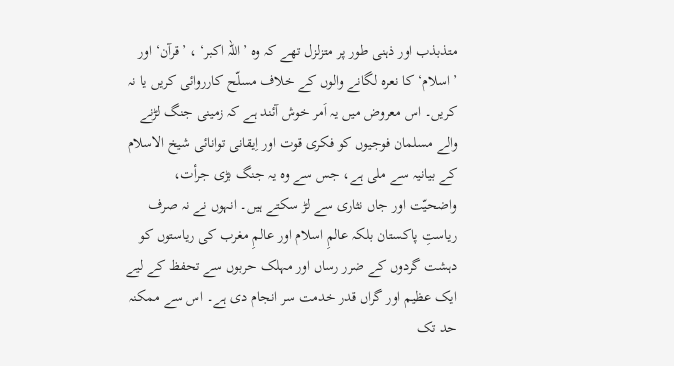متذبذب اور ذہنی طور پر متزلزل تھے کہ وہ ’اللہ اکبر‘ ، ’قرآن‘ اور ’اسلام‘ کا نعرہ لگانے والوں کے خلاف مسلّح کارروائی کریں یا نہ کریں۔ اس معروض میں یہ اَمر خوش آئند ہے کہ زمینی جنگ لڑنے والے مسلمان فوجیوں کو فکری قوت اور اِیقانی توانائی شیخ الاسلام کے بیانیہ سے ملی ہے، جس سے وہ یہ جنگ بڑی جرأت، واضحیّت اور جاں نثاری سے لڑ سکتے ہیں۔ انہوں نے نہ صرف ریاستِ پاکستان بلکہ عالمِ اسلام اور عالمِ مغرب کی ریاستوں کو دہشت گردوں کے ضرر رساں اور مہلک حربوں سے تحفظ کے لیے ایک عظیم اور گراں قدر خدمت سر انجام دی ہے۔ اس سے ممکنہ حد تک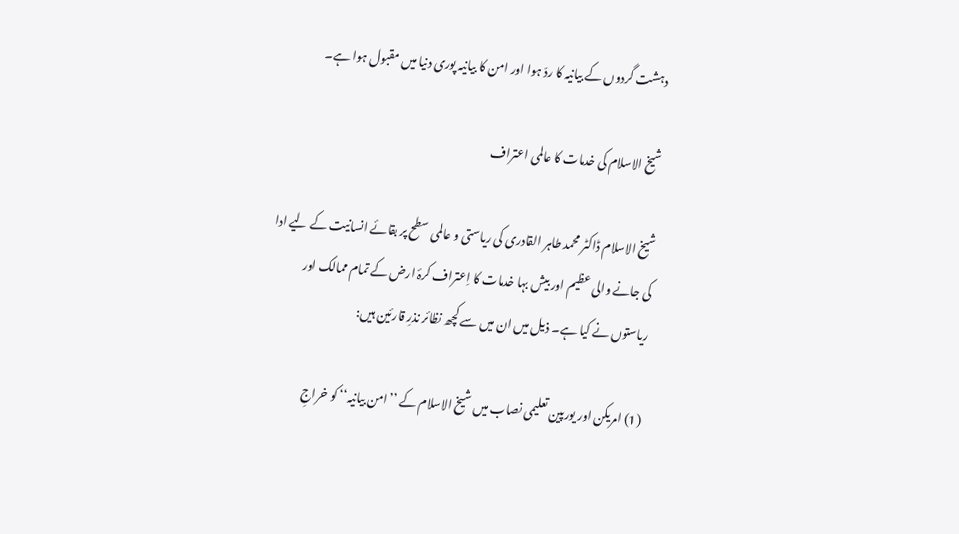دہشت گردوں کے بیانیہ کا ردّ ہوا اور امن کا بیانیہ پوری دنیا میں مقبول ہوا ہے۔

شیخ الاسلام کی خدمات کا عالمی اعتراف

شیخ الاسلام ڈاکٹر محمد طاہر القادری کی ریاستی و عالمی سطح پر بقائے انسانیت کے لیے ادا کی جانے والی عظیم اور بیش بہا خدمات کا اِعتراف کرۂ ارض کے تمام ممالک اور ریاستوں نے کیا ہے۔ ذیل میں ان میں سے کچھ نظائر نذرِ قارئین ہیں:

(1) امریکن اور یورپین تعلیمی نصاب میں شیخ الاسلام کے ’’امن بیانیہ‘‘ کو خراجِ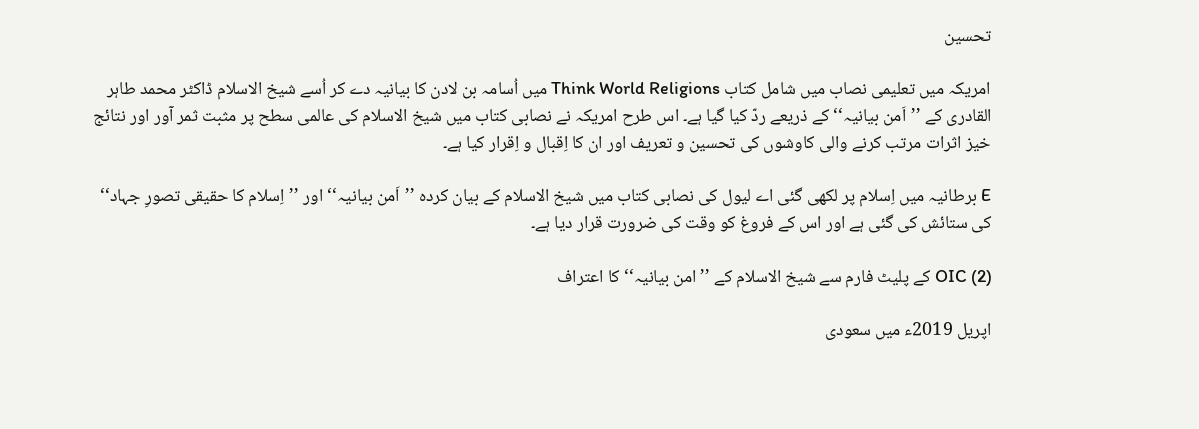تحسین

امریکہ میں تعلیمی نصاب میں شامل کتاب Think World Religions میں اُسامہ بن لادن کا بیانیہ دے کر اُسے شیخ الاسلام ڈاکٹر محمد طاہر القادری کے ’’اَمن بیانیہ‘‘ کے ذریعے ردّ کیا گیا ہے۔ اس طرح امریکہ نے نصابی کتاب میں شیخ الاسلام کی عالمی سطح پر مثبت ثمر آور اور نتائج خیز اثرات مرتب کرنے والی کاوشوں کی تحسین و تعریف اور ان کا اِقبال و اِقرار کیا ہے۔

E برطانیہ میں اِسلام پر لکھی گئی اے لیول کی نصابی کتاب میں شیخ الاسلام کے بیان کردہ ’’اَمن بیانیہ‘‘ اور ’’اِسلام کا حقیقی تصورِ جہاد‘‘ کی ستائش کی گئی ہے اور اس کے فروغ کو وقت کی ضرورت قرار دیا ہے۔

(2) OIC کے پلیٹ فارم سے شیخ الاسلام کے ’’امن بیانیہ‘‘ کا اعتراف

اپریل 2019ء میں سعودی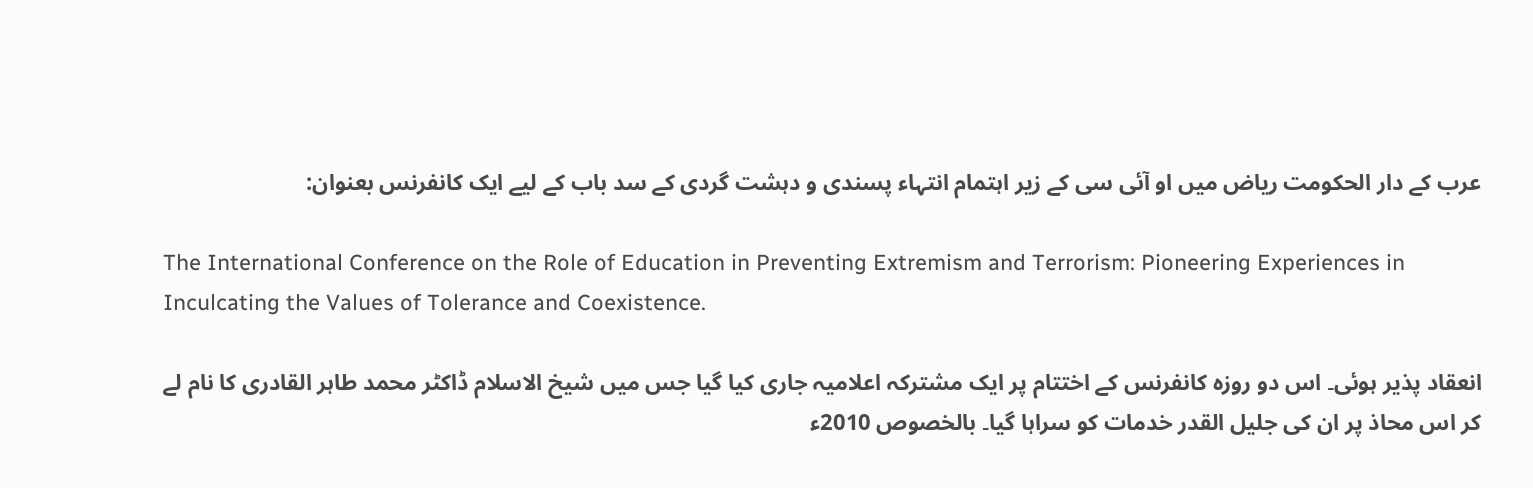عرب کے دار الحکومت ریاض میں او آئی سی کے زیر اہتمام انتہاء پسندی و دہشت گردی کے سد باب کے لیے ایک کانفرنس بعنوان:

The International Conference on the Role of Education in Preventing Extremism and Terrorism: Pioneering Experiences in Inculcating the Values of Tolerance and Coexistence.

انعقاد پذیر ہوئی۔ اس دو روزہ کانفرنس کے اختتام پر ایک مشترکہ اعلامیہ جاری کیا گیا جس میں شیخ الاسلام ڈاکٹر محمد طاہر القادری کا نام لے کر اس محاذ پر ان کی جلیل القدر خدمات کو سراہا گیا۔ بالخصوص 2010ء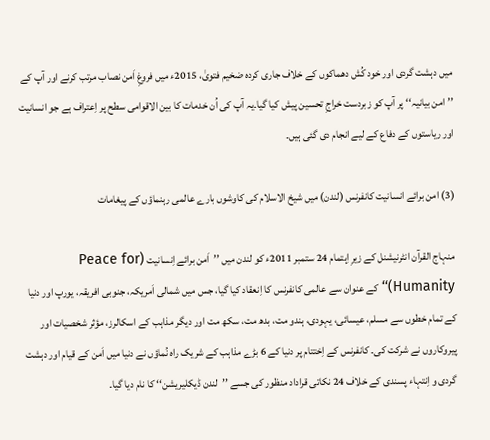میں دہشت گردی اور خود کُش دھماکوں کے خلاف جاری کردہ ضخیم فتویٰ، 2015ء میں فروغِ اَمن نصاب مرتب کرنے اور آپ کے ’’امن بیانیہ‘‘ پر آپ کو زبردست خراجِ تحسین پیش کیا گیا۔یہ آپ کی اُن خدمات کا بین الاقوامی سطح پر اِعتراف ہے جو انسانیت اور ریاستوں کے دفاع کے لیے انجام دی گئی ہیں۔

(3) امن برائے انسانیت کانفرنس (لندن) میں شیخ الاسلام کی کاوشوں بارے عالمی رہنماؤں کے پیغامات

منہاج القرآن انٹرنیشنل کے زیرِ اِہتمام 24 ستمبر 2011ء کو لندن میں ’’اَمن برائے اِنسانیت (Peace for Humanity)‘‘ کے عنوان سے عالمی کانفرنس کا اِنعقاد کیا گیا، جس میں شمالی اَمریکہ، جنوبی افریقہ، یورپ اور دنیا کے تمام خطوں سے مسلم، عیسائی، یہودی، ہندو مت، بدھ مت، سکھ مت اور دیگر مذاہب کے اسکالرز، مؤثر شخصیات اور پیروکاروں نے شرکت کی۔ کانفرنس کے اِختتام پر دنیا کے 6 بڑے مذاہب کے شریک راہ نُماؤں نے دنیا میں اَمن کے قیام اور دہشت گردی و اِنتہاء پسندی کے خلاف 24 نکاتی قراداد منظور کی جسے ’’لندن ڈیکلیریشن‘‘ کا نام دیا گیا۔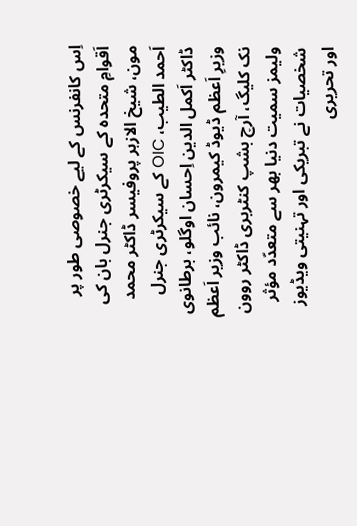اِس کانفرنس کے لیے خصوصی طور پر اَقوامِ متحدہ کے سیکرٹری جنرل بان کی مون، شیخ الازہر پروفیسر ڈاکٹر محمد اَحمد الطیب، OIC کے سیکرٹری جنرل ڈاکٹر اَکمل الدین اِحسان اوگلو، برطانوی وزیرِ اَعظم ڈیوڈ کیمرون، نائب وزیر اَعظم نک کلیگ، آرچ بشپ کنٹربری ڈاکٹر روون ولیمز سمیت دنیا بھر سے متعدّد مؤثر شخصیات نے تبريکی اور تہنیتی ویڈیوز اور تحریری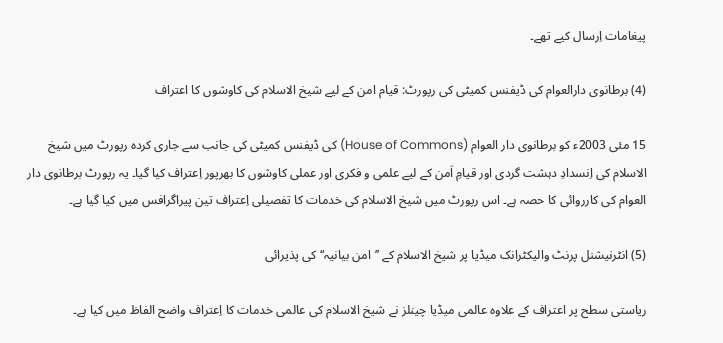پیغامات اِرسال کیے تھے۔

(4) برطانوی دارالعوام کی ڈیفنس کمیٹی کی رپورٹ: قیام امن کے لیے شیخ الاسلام کی کاوشوں کا اعتراف

15 مئی 2003ء کو برطانوی دار العوام (House of Commons) کی ڈیفنس کمیٹی کی جانب سے جاری کردہ رپورٹ میں شیخ الاسلام کی اِنسدادِ دہشت گردی اور قیامِ اَمن کے لیے علمی و فکری اور عملی کاوشوں کا بھرپور اِعتراف کیا گیا۔ یہ رپورٹ برطانوی دار العوام کی کارروائی کا حصہ ہے۔ اس رپورٹ میں شیخ الاسلام کی خدمات کا تفصیلی اِعتراف تین پیراگرافس میں کیا گیا ہے۔

(5) انٹرنیشنل پرنٹ والیکٹرانک میڈیا پر شیخ الاسلام کے ’’امن بیانیہ‘‘ کی پذیرائی

ریاستی سطح پر اعتراف کے علاوہ عالمی میڈیا چینلز نے شیخ الاسلام کی عالمی خدمات کا اِعتراف واضح الفاظ میں کیا ہے۔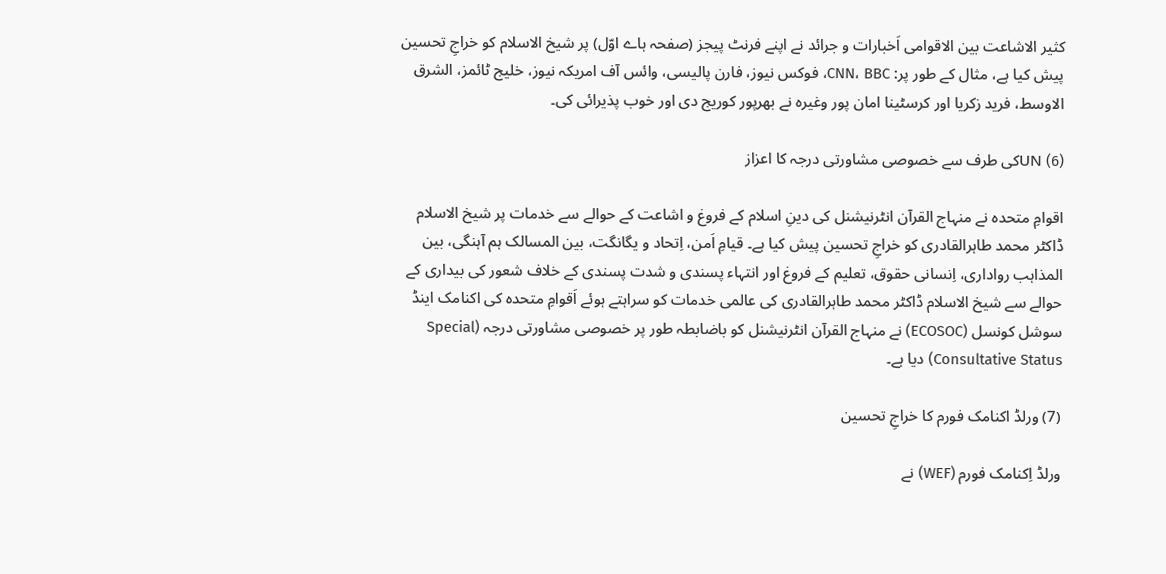کثیر الاشاعت بین الاقوامی اَخبارات و جرائد نے اپنے فرنٹ پیجز (صفحہ ہاے اوّل) پر شیخ الاسلام کو خراجِ تحسین پیش کیا ہے، مثال کے طور پر: CNN، BBC، فوکس نیوز، فارن پالیسی، وائس آف امریکہ نیوز، خلیج ٹائمز، الشرق الاوسط، فرید زکریا اور کرسٹینا امان پور وغیرہ نے بھرپور کوریج دی اور خوب پذیرائی کی۔

(6) UNکی طرف سے خصوصی مشاورتی درجہ کا اعزاز

اقوامِ متحدہ نے منہاج القرآن انٹرنیشنل کی دینِ اسلام کے فروغ و اشاعت کے حوالے سے خدمات پر شیخ الاسلام ڈاکٹر محمد طاہرالقادری کو خراجِ تحسین پیش کیا ہے۔ قیامِ اَمن، اِتحاد و یگانگت، بین المسالک ہم آہنگی، بین المذاہب رواداری، اِنسانی حقوق، تعلیم کے فروغ اور انتہاء پسندی و شدت پسندی کے خلاف شعور کی بیداری کے حوالے سے شیخ الاسلام ڈاکٹر محمد طاہرالقادری کی عالمی خدمات کو سراہتے ہوئے اَقوامِ متحدہ کی اکنامک اینڈ سوشل کونسل (ECOSOC) نے منہاج القرآن انٹرنیشنل کو باضابطہ طور پر خصوصی مشاورتی درجہ (Special Consultative Status) دیا ہے۔

(7) ورلڈ اکنامک فورم کا خراجِ تحسین

ورلڈ اِکنامک فورم (WEF) نے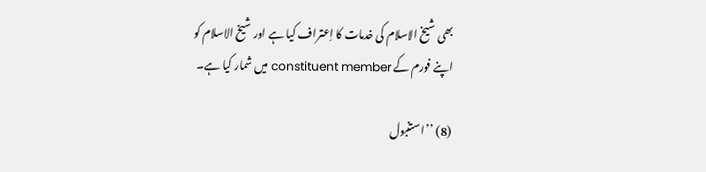بھی شیخ الاسلام کی خدمات کا اِعتراف کیا ہے اور شیخ الاسلام کو اپنے فورم کے constituent member میں شمار کیا ہے۔

(8) ’’استنبول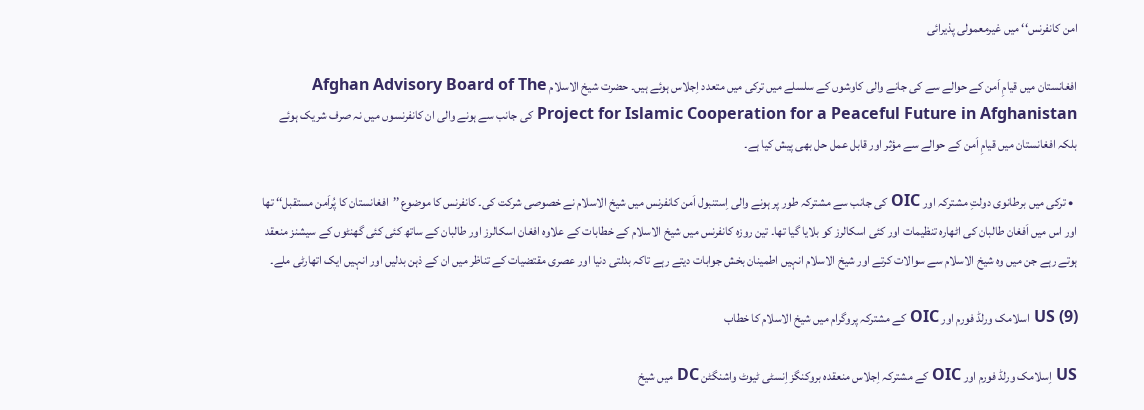امن کانفرنس‘‘ میں غیرمعمولی پذیرائی

افغانستان میں قیامِ اَمن کے حوالے سے کی جانے والی کاوشوں کے سلسلے میں ترکی میں متعدد اِجلاس ہوئے ہیں۔ حضرت شیخ الاسلام Afghan Advisory Board of The Project for Islamic Cooperation for a Peaceful Future in Afghanistan کی جانب سے ہونے والی ان کانفرنسوں میں نہ صرف شریک ہوئے بلکہ افغانستان میں قیامِ اَمن کے حوالے سے مؤثر اور قابل عمل حل بھی پیش کیا ہے۔

  • ترکی میں برطانوی دولتِ مشترکہ اور OIC کی جانب سے مشترکہ طور پر ہونے والی اِستنبول اَمن کانفرنس میں شیخ الاسلام نے خصوصی شرکت کی۔ کانفرنس کا موضوع ’’افغانستان کا پُراَمن مستقبل‘‘ تھا اور اس میں اَفغان طالبان کی اٹھارہ تنظیمات اور کئی اسکالرز کو بلایا گیا تھا۔ تین روزہ کانفرنس میں شیخ الاسلام کے خطابات کے علاوہ افغان اسکالرز اور طالبان کے ساتھ کئی کئی گھنٹوں کے سیشنز منعقد ہوتے رہے جن میں وہ شیخ الاسلام سے سوالات کرتے اور شیخ الاسلام انہیں اطمینان بخش جوابات دیتے رہے تاکہ بدلتی دنیا اور عصری مقتضیات کے تناظر میں ان کے ذہن بدلیں اور انہیں ایک اتھارٹی ملے۔

(9) US اسلامک ورلڈ فورم اور OIC کے مشترکہ پروگرام میں شیخ الاسلام کا خطاب

US اِسلامک ورلڈ فورم اور OIC کے مشترکہ اِجلاس منعقدہ بروکنگز اِنسٹی ٹیوٹ واشنگٹن DC میں شیخ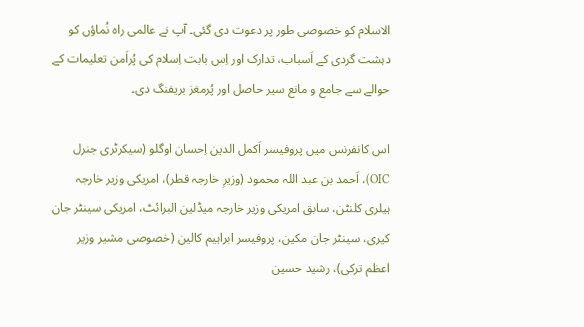الاسلام کو خصوصی طور پر دعوت دی گئی۔ آپ نے عالمی راہ نُماؤں کو دہشت گردی کے اَسباب، تدارک اور اِس بابت اِسلام کی پُراَمن تعلیمات کے حوالے سے جامع و مانع سیر حاصل اور پُرمغز بریفنگ دی۔

اس کانفرنس میں پروفیسر اَکمل الدین اِحسان اوگلو (سیکرٹری جنرل OIC)، اَحمد بن عبد اللہ محمود (وزیرِ خارجہ قطر)، امریکی وزیر خارجہ ہیلری کلنٹن، سابق امریکی وزیر خارجہ میڈلین البرائٹ، امریکی سینٹر جان کیری، سینٹر جان مکین، پروفیسر ابراہیم کالین (خصوصی مشیر وزیر اعظم ترکی)، رشید حسین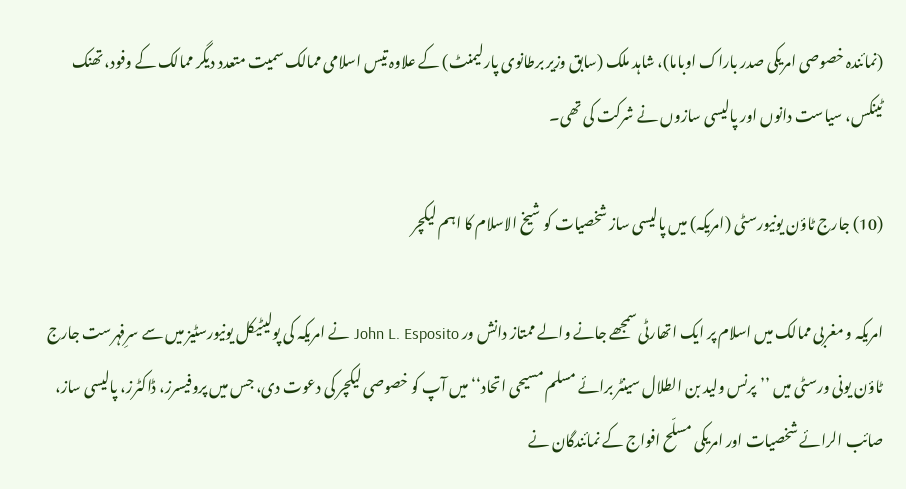(نمائندہ خصوصی امریکی صدر باراک اوباما)، شاہد ملک (سابق وزیر برطانوی پارلیمنٹ) کے علاوہ تیس اسلامی ممالک سمیت متعدد دیگر ممالک کے وفود، تھنک ٹینکس، سیاست دانوں اور پالیسی سازوں نے شرکت کی تھی۔

(10) جارج ٹاؤن یونیورسٹی (امریکہ) میں پالیسی ساز شخصیات کو شیخ الاسلام کا اہم لیکچر

امریکہ و مغربی ممالک میں اسلام پر ایک اتھارٹی سمجھے جانے والے ممتاز دانش ور John L. Esposito نے امریکہ کی پولیٹیکل یونیورسٹیز میں سے سرِفہرست جارج ٹاؤن یونی ورسٹی میں ’’پرنس ولید بن الطلال سینٹر برائے مسلم مسیحی اتحاد‘‘ میں آپ کو خصوصی لیکچر کی دعوت دی، جس میں پروفیسرز، ڈاکٹرز، پالیسی ساز، صائب الرائے شخصیات اور امریکی مسلّح افواج کے نمائندگان نے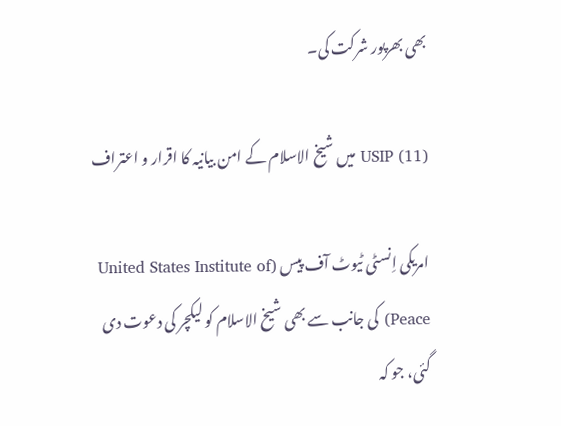بھی بھرپور شرکت کی۔

(11) USIP میں شیخ الاسلام کے امن بیانیہ کا اقرار و اعتراف

امریکی اِنسٹی ٹیوٹ آف پیس (United States Institute of Peace) کی جانب سے بھی شیخ الاسلام کو لیکچر کی دعوت دی گئی، جو کہ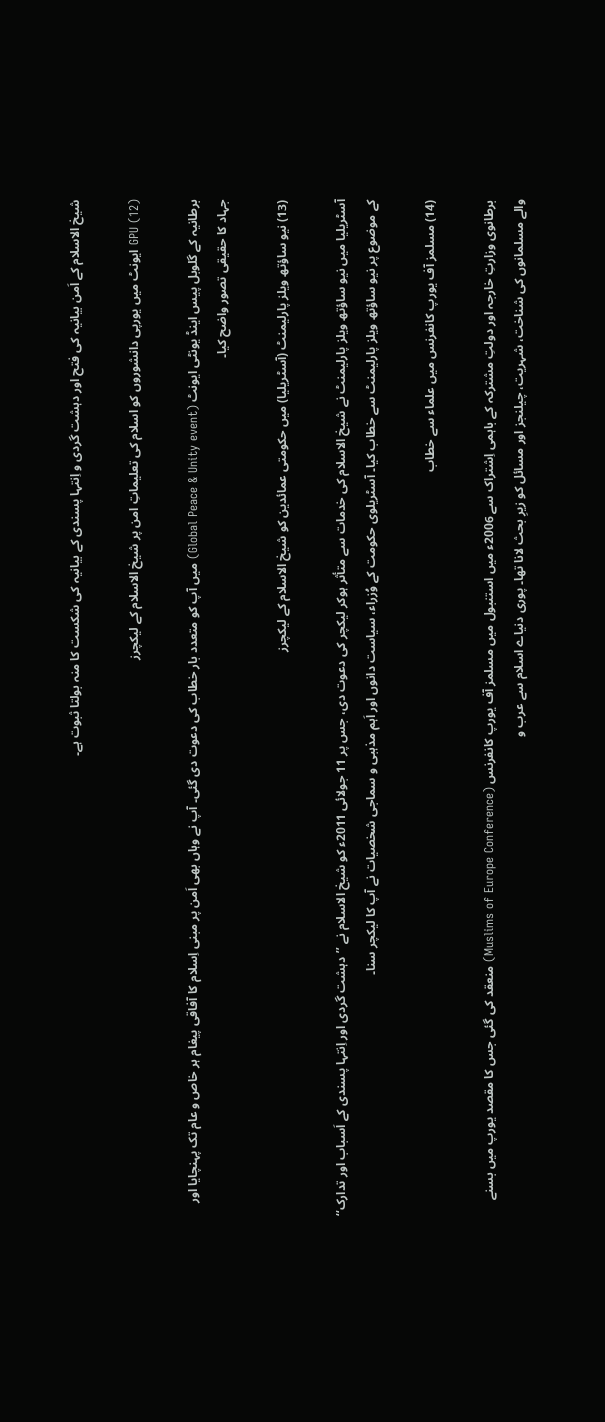شیخ الاسلام کے اَمن بیانیہ کی فتح اور دہشت گردی و اِنتہا پسندی کے بیانیہ کی شکست کا منہ بولتا ثبوت ہے۔

(12) GPU ایونٹ میں یورپی دانشوروں کو اسلام کی تعلیماتِ امن پر شیخ الاسلام کے لیکچرز

برطانیہ کے گلوبل پیس اینڈ یونٹی ایونٹ (Global Peace & Unity event) میں آپ کو متعدد بار خطاب کی دعوت دی گئی۔ آپ نے وہاں بھی اَمن پر مبنی اِسلام کا آفاقی پیغام ہر خاص و عام تک پہنچایا اور جہاد کا حقیقی تصور واضح کیا۔

(13) نیو ساؤتھ ویلز پارلیمنٹ (آسٹریلیا) میں حکومتی عمائدین کو شیخ الاسلام کے لیکچرز

آسٹریلیا میں نیو ساؤتھ ویلز پارلیمنٹ نے شیخ الاسلام کی خدمات سے متأثر ہوکر لیکچر کی دعوت دی، جس پر 11 جولائی 2011ء کو شیخ الاسلام نے ’’دہشت گردی اور اِنتہا پسندی کے اَسباب اور تدارک‘‘ کے موضوع پر نیو ساؤتھ ویلز پارلیمنٹ سے خطاب کیا۔ آسٹریلوی حکومت کے وُزراء، سیاست دانوں اور اَہم مذہبی و سماجی شخصیات نے آپ کا لیکچر سنا۔

(14) مسلمز آف یورپ کانفرنس میں علماء سے خطاب

برطانوی وزارتِ خارجہ اور دولتِ مشترکہ کے باہمی اِشتراک سے 2006ء میں استنبول میں مسلمز آف یورپ کانفرنس (Muslims of Europe Conference) منعقد کی گئی جس کا مقصد یورپ میں بسنے والے مسلمانوں کی شناخت، شہریت، چیلنجز اور مسائل کو زیرِ بحث لانا تھا۔ پوری دنیاے اسلام سے عرب و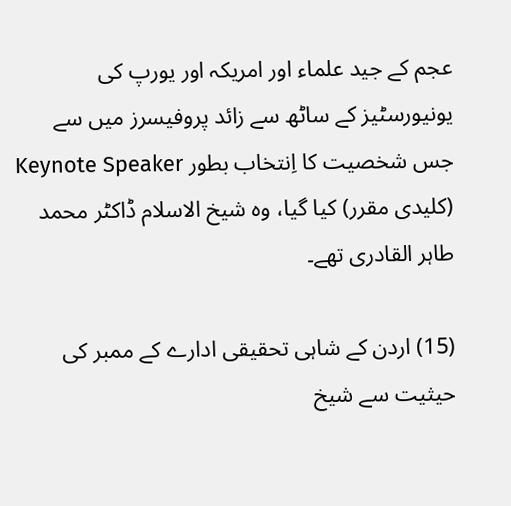عجم کے جید علماء اور امریکہ اور یورپ کی یونیورسٹیز کے ساٹھ سے زائد پروفیسرز میں سے جس شخصیت کا اِنتخاب بطور Keynote Speaker (کلیدی مقرر) کیا گیا، وہ شیخ الاسلام ڈاکٹر محمد طاہر القادری تھے۔

(15) اردن کے شاہی تحقیقی ادارے کے ممبر کی حیثیت سے شیخ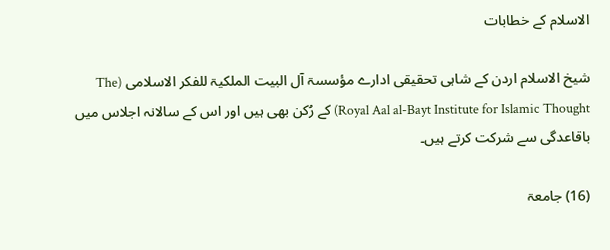الاسلام کے خطابات

شیخ الاسلام اردن کے شاہی تحقیقی ادارے مؤسسۃ آل البیت الملکیۃ للفکر الاسلامی (The Royal Aal al-Bayt Institute for Islamic Thought) کے رُکن بھی ہیں اور اس کے سالانہ اجلاس میں باقاعدگی سے شرکت کرتے ہیں۔

(16) جامعۃ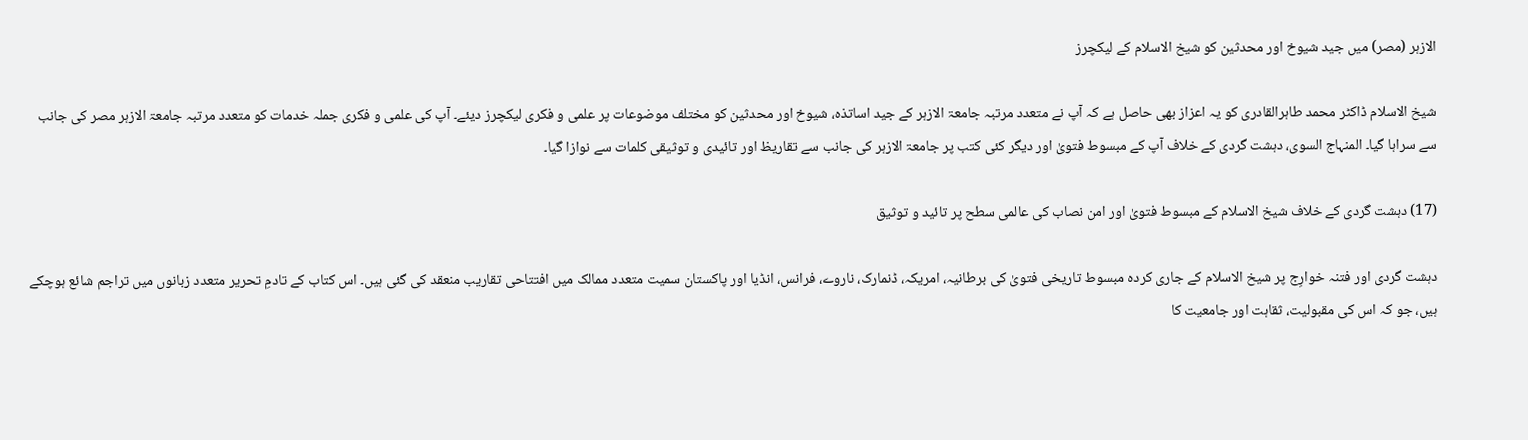الازہر (مصر) میں جید شیوخ اور محدثین کو شیخ الاسلام کے لیکچرز

شیخ الاسلام ڈاکٹر محمد طاہرالقادری کو یہ اعزاز بھی حاصل ہے کہ آپ نے متعدد مرتبہ جامعۃ الازہر کے جید اساتذہ، شیوخ اور محدثین کو مختلف موضوعات پر علمی و فکری لیکچرز دیئے۔ آپ کی علمی و فکری جملہ خدمات کو متعدد مرتبہ جامعۃ الازہر مصر کی جانب سے سراہا گیا۔ المنہاج السوی، دہشت گردی کے خلاف آپ کے مبسوط فتویٰ اور دیگر کئی کتب پر جامعۃ الازہر کی جانب سے تقاریظ اور تائیدی و توثیقی کلمات سے نوازا گیا۔

(17) دہشت گردی کے خلاف شیخ الاسلام کے مبسوط فتویٰ اور امن نصاب کی عالمی سطح پر تائید و توثیق

دہشت گردی اور فتنہ خوارِج پر شیخ الاسلام کے جاری کردہ مبسوط تاریخی فتویٰ کی برطانیہ، امریکہ، ڈنمارک، ناروے، فرانس، انڈیا اور پاکستان سمیت متعدد ممالک میں افتتاحی تقاریب منعقد کی گئی ہیں۔ اس کتاب کے تادمِ تحریر متعدد زبانوں میں تراجم شائع ہوچکے ہیں، جو کہ اس کی مقبولیت، ثقاہت اور جامعیت کا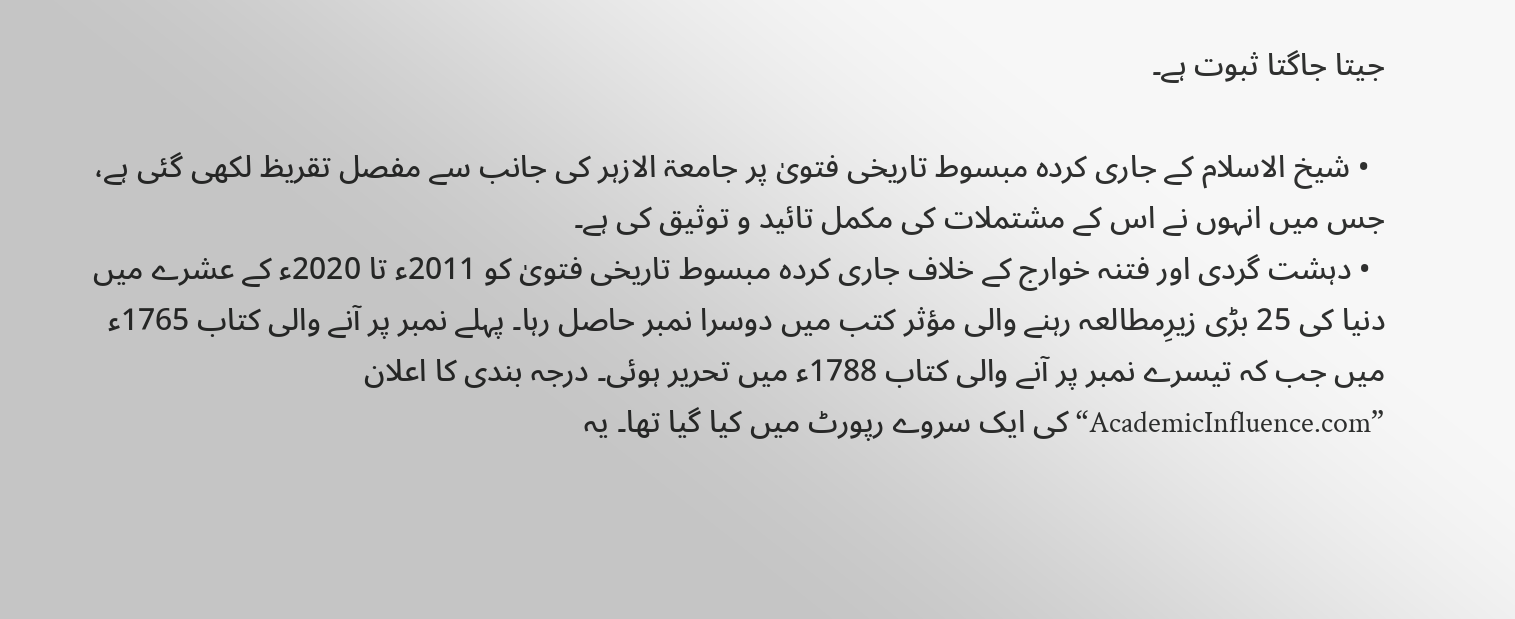جیتا جاگتا ثبوت ہے۔

  • شیخ الاسلام کے جاری کردہ مبسوط تاریخی فتویٰ پر جامعۃ الازہر کی جانب سے مفصل تقریظ لکھی گئی ہے، جس میں انہوں نے اس کے مشتملات کی مکمل تائید و توثیق کی ہے۔
  • دہشت گردی اور فتنہ خوارج کے خلاف جاری کردہ مبسوط تاریخی فتویٰ کو 2011ء تا 2020ء کے عشرے میں دنیا کی 25 بڑی زیرِمطالعہ رہنے والی مؤثر کتب میں دوسرا نمبر حاصل رہا۔ پہلے نمبر پر آنے والی کتاب 1765ء میں جب کہ تیسرے نمبر پر آنے والی کتاب 1788ء میں تحریر ہوئی۔ درجہ بندی کا اعلان ”AcademicInfluence.com“ کی ایک سروے رپورٹ میں کیا گیا تھا۔ یہ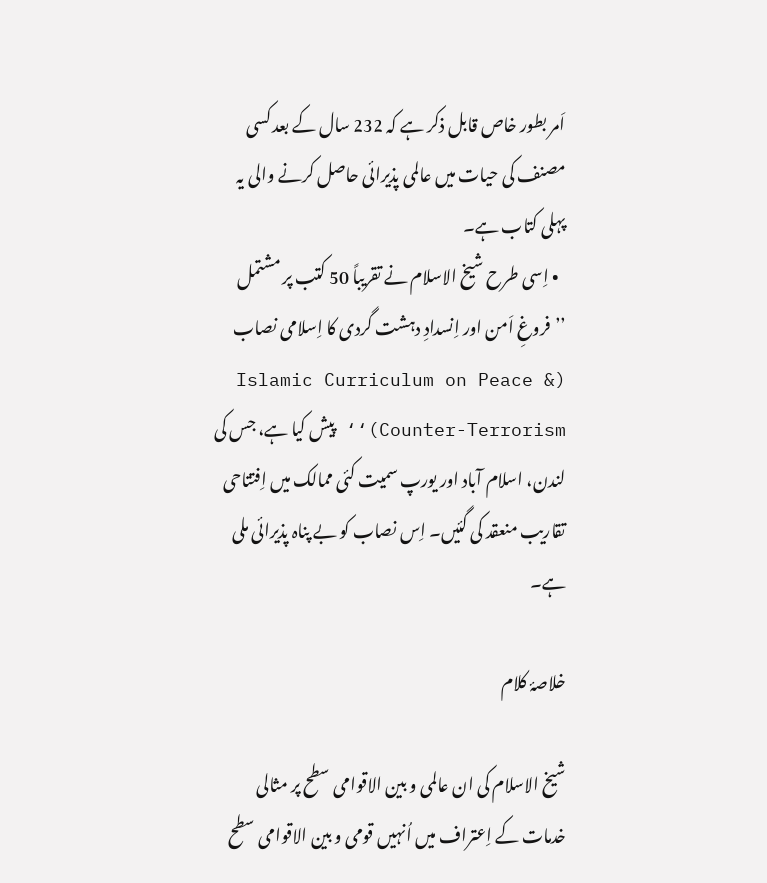اَمر بطور خاص قابل ذکر ہے کہ 232 سال کے بعد کسی مصنف کی حیات میں عالمی پذیرائی حاصل کرنے والی یہ پہلی کتاب ہے۔
  • اِسی طرح شیخ الاسلام نے تقریباً 50 کتب پر مشتمل ’’فروغِ اَمن اور اِنسدادِ دہشت گردی کا اِسلامی نصاب (Islamic Curriculum on Peace & Counter-Terrorism)‘‘ پیش کیا ہے، جس کی لندن، اسلام آباد اور یورپ سمیت کئی ممالک میں اِفتتاحی تقاریب منعقد کی گئیں۔ اِس نصاب کو بے پناہ پذیرائی ملی ہے۔

خلاصۂ کلام

شیخ الاسلام کی ان عالمی و بین الاقوامی سطح پر مثالی خدمات کے اِعتراف میں اُنہیں قومی و بین الاقوامی سطح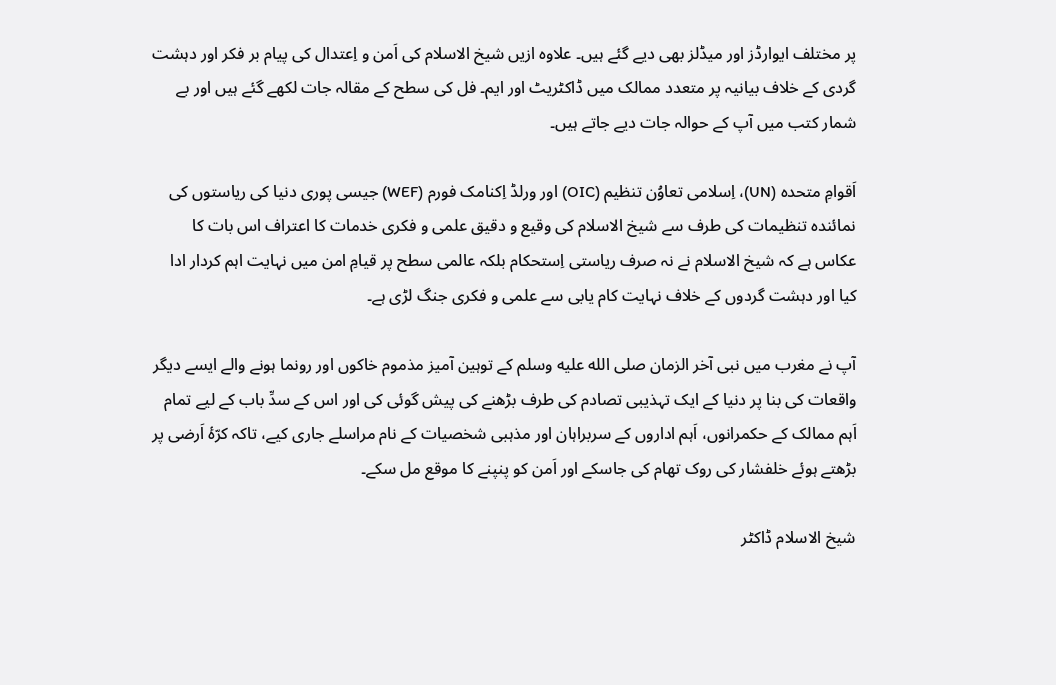پر مختلف ایوارڈز اور میڈلز بھی دیے گئے ہیں۔ علاوہ ازیں شیخ الاسلام کی اَمن و اِعتدال کی پیام بر فکر اور دہشت گردی کے خلاف بیانیہ پر متعدد ممالک میں ڈاکٹریٹ اور ایم۔ فل کی سطح کے مقالہ جات لکھے گئے ہیں اور بے شمار کتب میں آپ کے حوالہ جات دیے جاتے ہیں۔

اَقوامِ متحدہ (UN)، اِسلامی تعاوُن تنظیم (OIC) اور ورلڈ اِکنامک فورم (WEF) جیسی پوری دنیا کی ریاستوں کی نمائندہ تنظیمات کی طرف سے شیخ الاسلام کی وقیع و دقیق علمی و فکری خدمات کا اعتراف اس بات کا عکاس ہے کہ شیخ الاسلام نے نہ صرف ریاستی اِستحکام بلکہ عالمی سطح پر قیامِ امن میں نہایت اہم کردار ادا کیا اور دہشت گردوں کے خلاف نہایت کام یابی سے علمی و فکری جنگ لڑی ہے۔

آپ نے مغرب ميں نبی آخر الزمان صلى الله عليه وسلم کے توہین آمیز مذموم خاکوں اور رونما ہونے والے ایسے دیگر واقعات کی بنا پر دنیا کے ایک تہذیبی تصادم کی طرف بڑھنے کی پیش گوئی کی اور اس کے سدِّ باب کے لیے تمام اَہم ممالک کے حکمرانوں، اَہم اداروں کے سربراہان اور مذہبی شخصیات کے نام مراسلے جاری کیے، تاکہ کرّۂ اَرضی پر بڑھتے ہوئے خلفشار کی روک تھام کی جاسکے اور اَمن کو پنپنے کا موقع مل سکے۔

شیخ الاسلام ڈاکٹر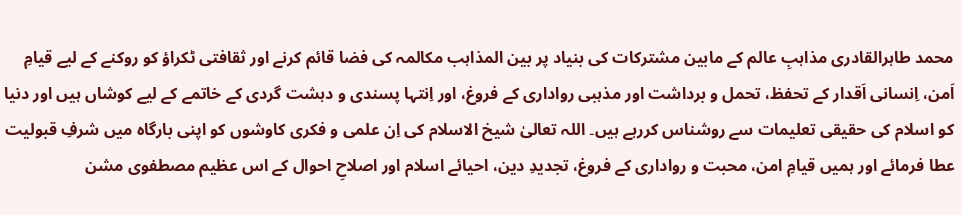محمد طاہرالقادری مذاہبِ عالم کے مابین مشترکات کی بنیاد پر بین المذاہب مکالمہ کی فضا قائم کرنے اور ثقافتی ٹکراؤ کو روکنے کے لیے قیامِ اَمن، اِنسانی اَقدار کے تحفظ، تحمل و برداشت اور مذہبی رواداری کے فروغ، اور اِنتہا پسندی و دہشت گردی کے خاتمے کے لیے کوشاں ہیں اور دنیا کو اسلام کی حقیقی تعلیمات سے روشناس کررہے ہیں۔ اللہ تعالیٰ شیخ الاسلام کی اِن علمی و فکری کاوشوں کو اپنی بارگاہ میں شرفِ قبولیت عطا فرمائے اور ہمیں قیامِ امن، محبت و رواداری کے فروغ، تجدیدِ دین، احیائے اسلام اور اصلاحِ احوال کے اس عظیم مصطفوی مشن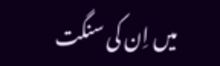میں اِن کی سنگت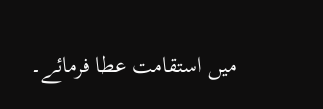میں استقامت عطا فرمائے۔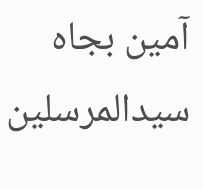آمین بجاہ سیدالمرسلین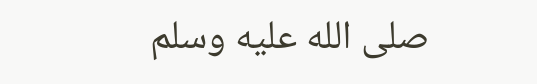صلى الله عليه وسلم